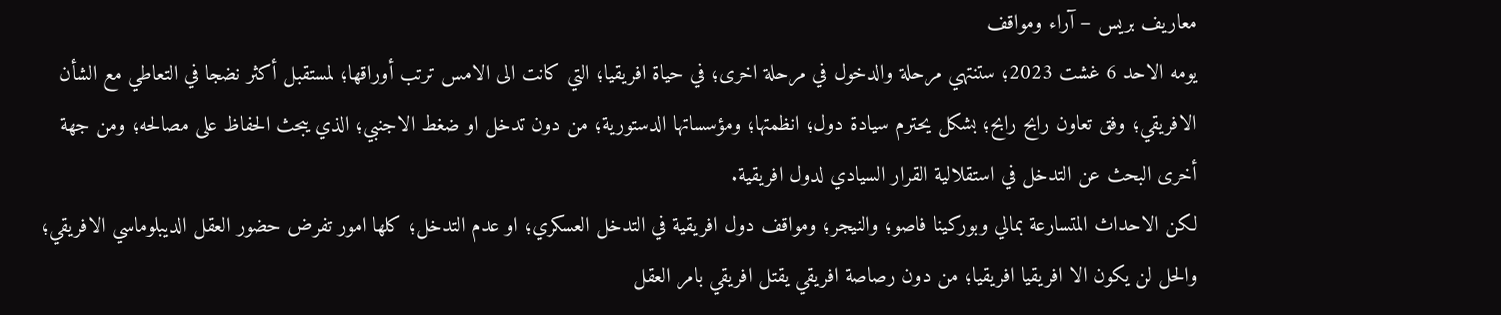معاريف بريس – آراء ومواقف
يومه الاحد 6 غشت 2023؛ ستنتهي مرحلة والدخول في مرحلة اخرى؛ في حياة افريقيا؛ التي كانت الى الامس ترتب أوراقها؛ لمستقبل أكثر نضجا في التعاطي مع الشأن الافريقي؛ وفق تعاون رابح رابح؛ بشكل يحترم سيادة دول؛ انظمتها؛ ومؤسساتها الدستورية؛ من دون تدخل او ضغط الاجنبي؛ الذي يبحث الحفاظ على مصالحه؛ ومن جهة أخرى البحث عن التدخل في استقلالية القرار السيادي لدول افريقية.
لكن الاحداث المتسارعة بمالي وبوركينا فاصو؛ والنيجر؛ ومواقف دول افريقية في التدخل العسكري؛ او عدم التدخل؛ كلها امور تفرض حضور العقل الديبلوماسي الافريقي؛ والحل لن يكون الا افريقيا افريقيا؛ من دون رصاصة افريقي يقتل افريقي بامر العقل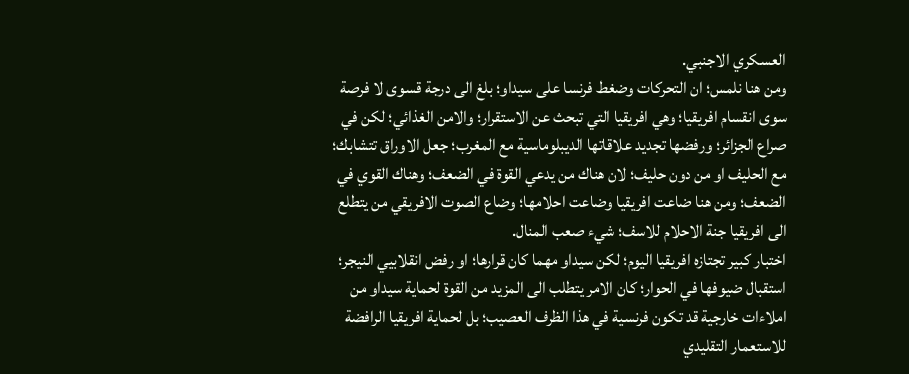العسكري الاجنبي.
ومن هنا نلمس؛ ان التحركات وضغط فرنسا على سيداو؛ بلغ الى درجة قسوى لا فرصة سوى انقسام افريقيا؛ وهي افريقيا التي تبحث عن الاستقرار؛ والامن الغذائي؛ لكن في صراع الجزائر؛ ورفضها تجديد علاقاتها الديبلوماسية مع المغرب؛ جعل الاوراق تتشابك؛ مع الحليف او من دون حليف؛ لان هناك من يدعي القوة في الضعف؛ وهناك القوي في الضعف؛ ومن هنا ضاعت افريقيا وضاعت احلامها؛ وضاع الصوت الافريقي من يتطلع الى افريقيا جنة الاحلام للاسف؛ شيء صعب المنال.
اختبار كبير تجتازه افريقيا اليوم؛ لكن سيداو مهما كان قرارها؛ او رفض انقلابيي النيجر؛ استقبال ضيوفها في الحوار؛ كان الامر يتطلب الى المزيد من القوة لحماية سيداو من املاءات خارجية قد تكون فرنسية في هذا الظرف العصيب؛ بل لحماية افريقيا الرافضة للاستعمار التقليدي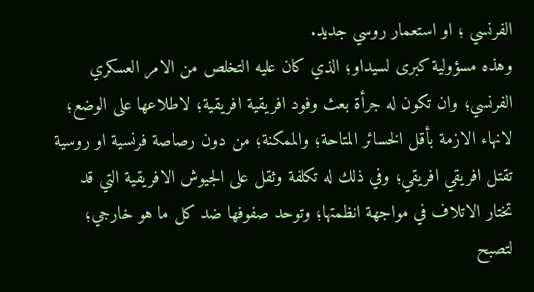الفرنسي ؛ او استعمار روسي جديد.
وهذه مسؤولية كبرى لسيداو؛ الذي كان عليه التخلص من الامر العسكري الفرنسي؛ وان تكون له جرأة بعث وفود افريقية افريقية؛ لاطلاعها على الوضع؛ لانهاء الازمة بأقل الخسائر المتاحة؛ والممكنة؛ من دون رصاصة فرنسية او روسية تقتل افريقي افريقي؛ وفي ذلك له تكلفة وثقل على الجيوش الافريقية التي قد تختار الاتلاف في مواجهة انظمتها؛ وتوحد صفوفها ضد كل ما هو خارجي؛ لتصبح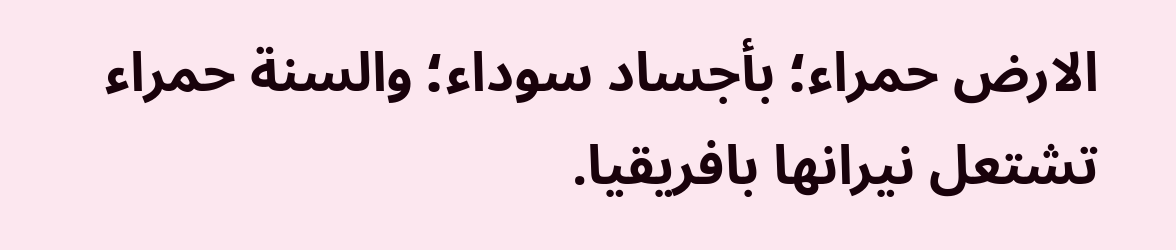الارض حمراء؛ بأجساد سوداء؛ والسنة حمراء تشتعل نيرانها بافريقيا.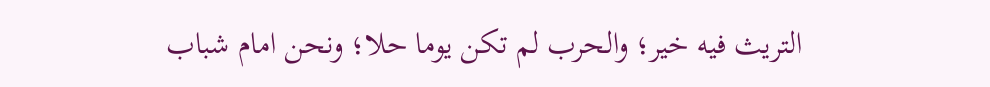التريث فيه خير؛ والحرب لم تكن يوما حلا؛ ونحن امام شباب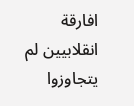افارقة انقلابيين لم يتجاوزوا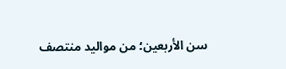سن الأربعين؛ من مواليد منتصف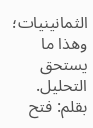الثمانينيات؛ وهذا ما يستحق التحليل.
بقلم: فتح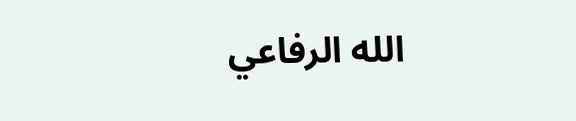الله الرفاعي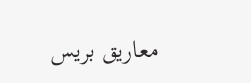معاريق بريس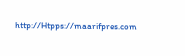http://Htpps://maarifpres.com